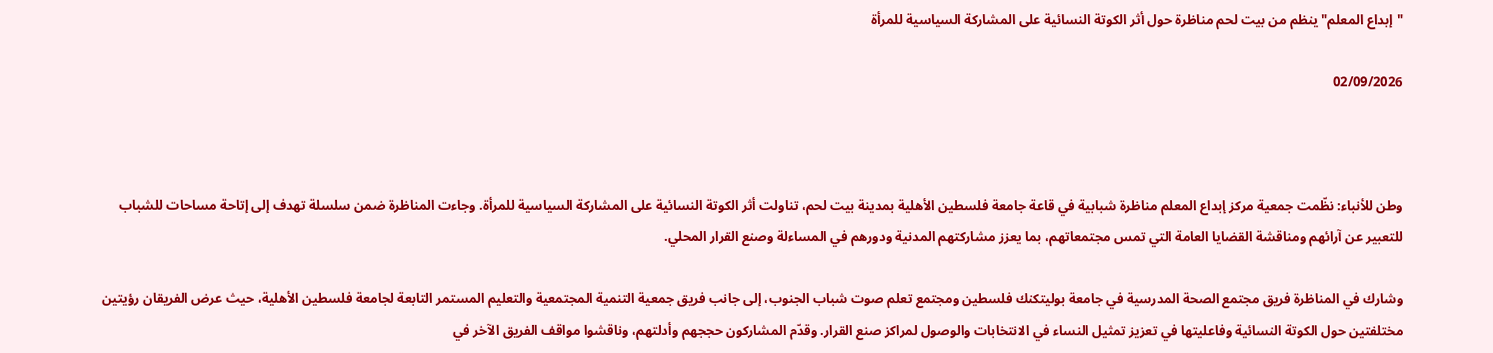"إبداع المعلم" ينظم من بيت لحم مناظرة حول أثر الكوتة النسائية على المشاركة السياسية للمرأة

02/09/2026



وطن للأنباء: نظّمت جمعية مركز إبداع المعلم مناظرة شبابية في قاعة جامعة فلسطين الأهلية بمدينة بيت لحم، تناولت أثر الكوتة النسائية على المشاركة السياسية للمرأة. وجاءت المناظرة ضمن سلسلة تهدف إلى إتاحة مساحات للشباب للتعبير عن آرائهم ومناقشة القضايا العامة التي تمس مجتمعاتهم، بما يعزز مشاركتهم المدنية ودورهم في المساءلة وصنع القرار المحلي.

وشارك في المناظرة فريق مجتمع الصحة المدرسية في جامعة بوليتكنك فلسطين ومجتمع تعلم صوت شباب الجنوب، إلى جانب فريق جمعية التنمية المجتمعية والتعليم المستمر التابعة لجامعة فلسطين الأهلية، حيث عرض الفريقان رؤيتين مختلفتين حول الكوتة النسائية وفاعليتها في تعزيز تمثيل النساء في الانتخابات والوصول لمراكز صنع القرار. وقدّم المشاركون حججهم وأدلتهم، وناقشوا مواقف الفريق الآخر في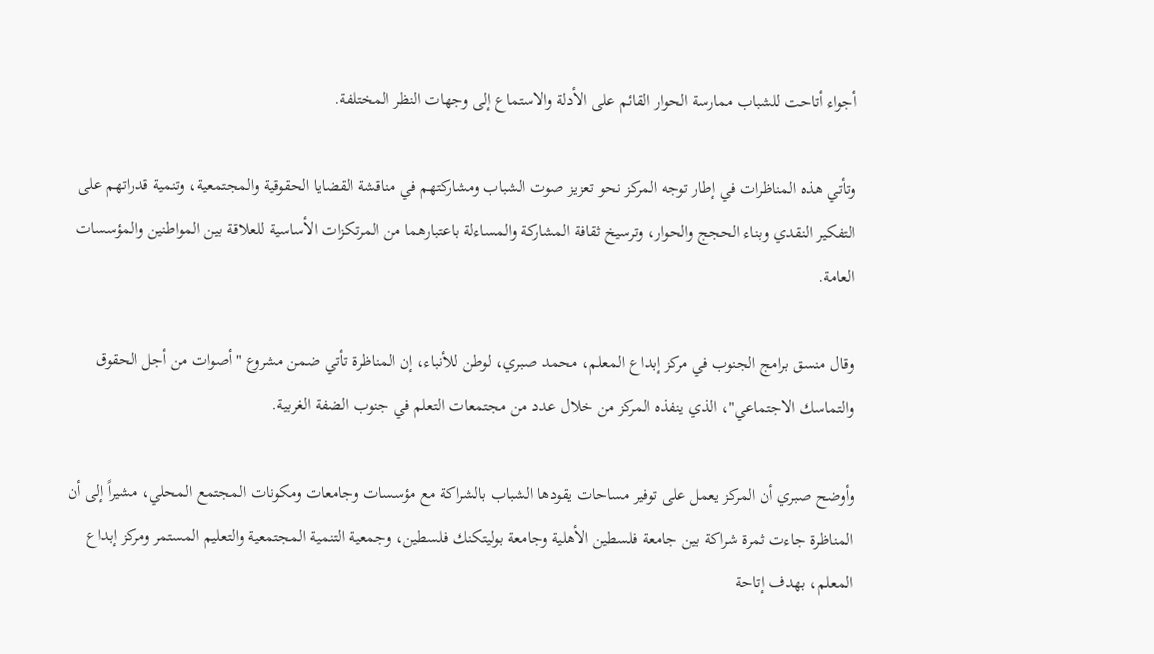أجواء أتاحت للشباب ممارسة الحوار القائم على الأدلة والاستماع إلى وجهات النظر المختلفة.

وتأتي هذه المناظرات في إطار توجه المركز نحو تعزيز صوت الشباب ومشاركتهم في مناقشة القضايا الحقوقية والمجتمعية، وتنمية قدراتهم على التفكير النقدي وبناء الحجج والحوار، وترسيخ ثقافة المشاركة والمساءلة باعتبارهما من المرتكزات الأساسية للعلاقة بين المواطنين والمؤسسات العامة.

وقال منسق برامج الجنوب في مركز إبداع المعلم، محمد صبري، لوطن للأنباء، إن المناظرة تأتي ضمن مشروع "أصوات من أجل الحقوق والتماسك الاجتماعي"، الذي ينفذه المركز من خلال عدد من مجتمعات التعلم في جنوب الضفة الغربية.

وأوضح صبري أن المركز يعمل على توفير مساحات يقودها الشباب بالشراكة مع مؤسسات وجامعات ومكونات المجتمع المحلي، مشيراً إلى أن المناظرة جاءت ثمرة شراكة بين جامعة فلسطين الأهلية وجامعة بوليتكنك فلسطين، وجمعية التنمية المجتمعية والتعليم المستمر ومركز إبداع المعلم، بهدف إتاحة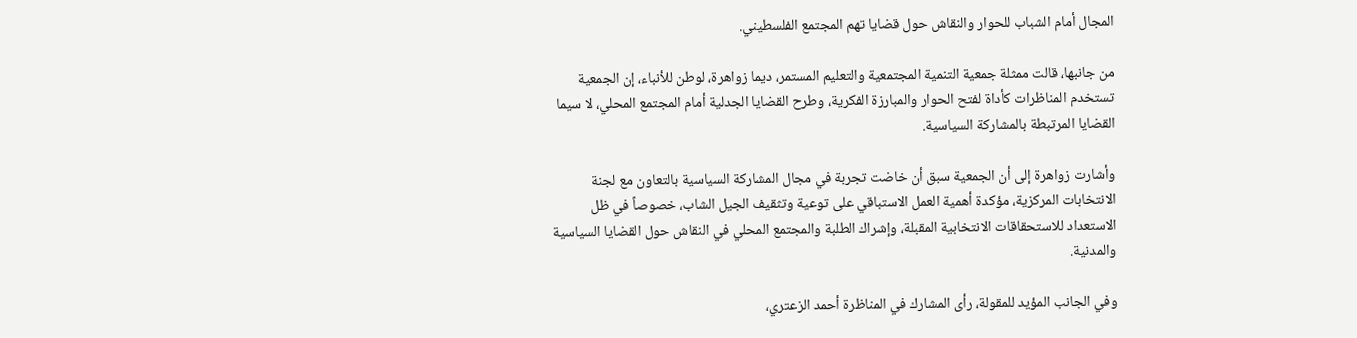المجال أمام الشباب للحوار والنقاش حول قضايا تهم المجتمع الفلسطيني.

من جانبها، قالت ممثلة جمعية التنمية المجتمعية والتعليم المستمر، ديما زواهرة، لوطن للأنباء، إن الجمعية تستخدم المناظرات كأداة لفتح الحوار والمبارزة الفكرية، وطرح القضايا الجدلية أمام المجتمع المحلي، لا سيما القضايا المرتبطة بالمشاركة السياسية.

وأشارت زواهرة إلى أن الجمعية سبق أن خاضت تجربة في مجال المشاركة السياسية بالتعاون مع لجنة الانتخابات المركزية، مؤكدة أهمية العمل الاستباقي على توعية وتثقيف الجيل الشاب، خصوصاً في ظل الاستعداد للاستحقاقات الانتخابية المقبلة، وإشراك الطلبة والمجتمع المحلي في النقاش حول القضايا السياسية والمدنية.

وفي الجانب المؤيد للمقولة، رأى المشارك في المناظرة أحمد الزعتري،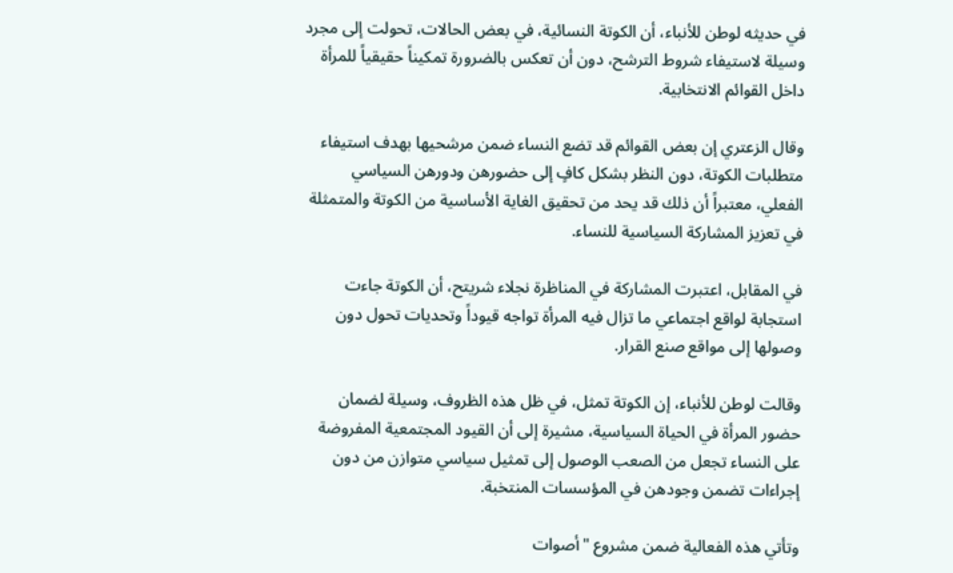في حديثه لوطن للأنباء، أن الكوتة النسائية، في بعض الحالات، تحولت إلى مجرد وسيلة لاستيفاء شروط الترشح، دون أن تعكس بالضرورة تمكيناً حقيقياً للمرأة داخل القوائم الانتخابية.

وقال الزعتري إن بعض القوائم قد تضع النساء ضمن مرشحيها بهدف استيفاء متطلبات الكوتة، دون النظر بشكل كافٍ إلى حضورهن ودورهن السياسي الفعلي، معتبراً أن ذلك قد يحد من تحقيق الغاية الأساسية من الكوتة والمتمثلة في تعزيز المشاركة السياسية للنساء.

في المقابل، اعتبرت المشاركة في المناظرة نجلاء شريتح، أن الكوتة جاءت استجابة لواقع اجتماعي ما تزال فيه المرأة تواجه قيوداً وتحديات تحول دون وصولها إلى مواقع صنع القرار.

وقالت لوطن للأنباء، إن الكوتة تمثل، في ظل هذه الظروف، وسيلة لضمان حضور المرأة في الحياة السياسية، مشيرة إلى أن القيود المجتمعية المفروضة على النساء تجعل من الصعب الوصول إلى تمثيل سياسي متوازن من دون إجراءات تضمن وجودهن في المؤسسات المنتخبة.

وتأتي هذه الفعالية ضمن مشروع "أصوات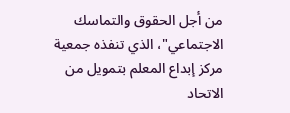من أجل الحقوق والتماسك الاجتماعي"، الذي تنفذه جمعية مركز إبداع المعلم بتمويل من الاتحاد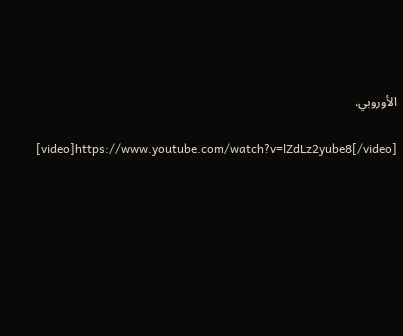الأوروبي.

[video]https://www.youtube.com/watch?v=lZdLz2yube8[/video]